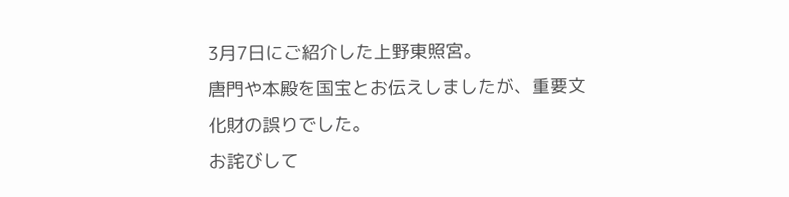3月7日にご紹介した上野東照宮。
唐門や本殿を国宝とお伝えしましたが、重要文化財の誤りでした。
お詫びして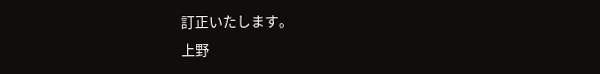訂正いたします。
上野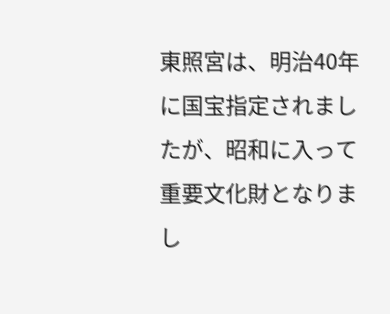東照宮は、明治40年に国宝指定されましたが、昭和に入って重要文化財となりまし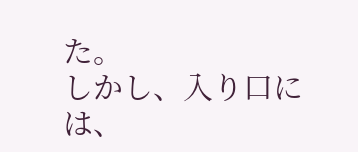た。
しかし、入り口には、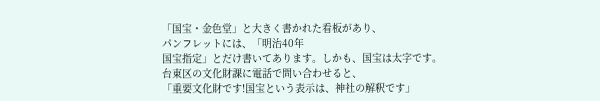「国宝・金色堂」と大きく書かれた看板があり、
パンフレットには、「明治40年
国宝指定」とだけ書いてあります。しかも、国宝は太字です。
台東区の文化財課に電話で問い合わせると、
「重要文化財です!国宝という表示は、神社の解釈です」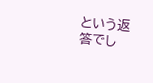という返答でし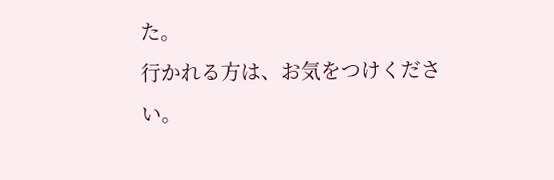た。
行かれる方は、お気をつけください。